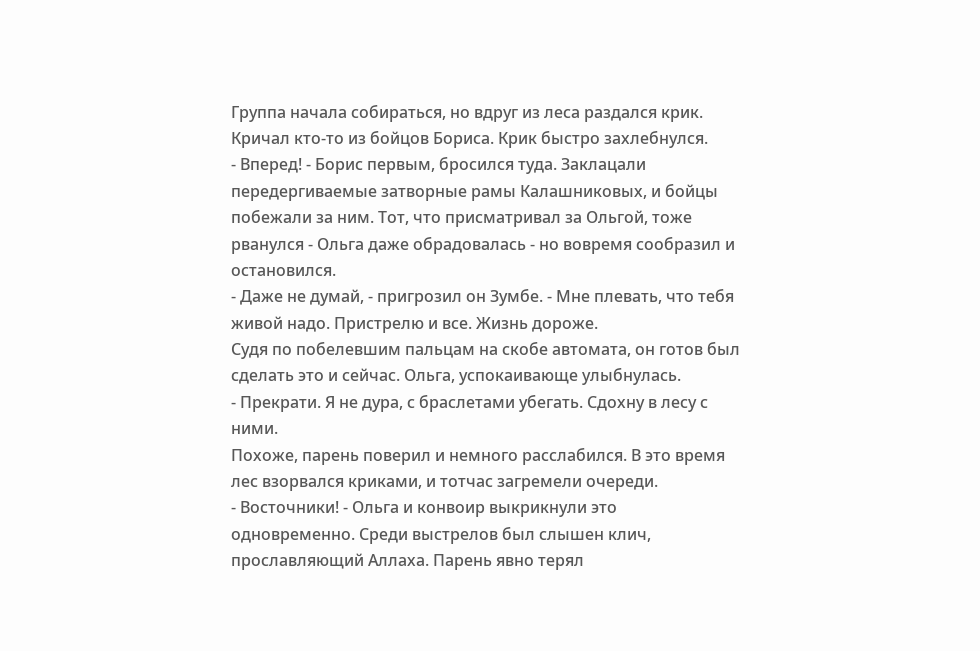Группа начала собираться, но вдруг из леса раздался крик. Кричал кто-то из бойцов Бориса. Крик быстро захлебнулся.
- Вперед! - Борис первым, бросился туда. Заклацали передергиваемые затворные рамы Калашниковых, и бойцы побежали за ним. Тот, что присматривал за Ольгой, тоже рванулся - Ольга даже обрадовалась - но вовремя сообразил и остановился.
- Даже не думай, - пригрозил он Зумбе. - Мне плевать, что тебя живой надо. Пристрелю и все. Жизнь дороже.
Судя по побелевшим пальцам на скобе автомата, он готов был сделать это и сейчас. Ольга, успокаивающе улыбнулась.
- Прекрати. Я не дура, с браслетами убегать. Сдохну в лесу с ними.
Похоже, парень поверил и немного расслабился. В это время лес взорвался криками, и тотчас загремели очереди.
- Восточники! - Ольга и конвоир выкрикнули это одновременно. Среди выстрелов был слышен клич, прославляющий Аллаха. Парень явно терял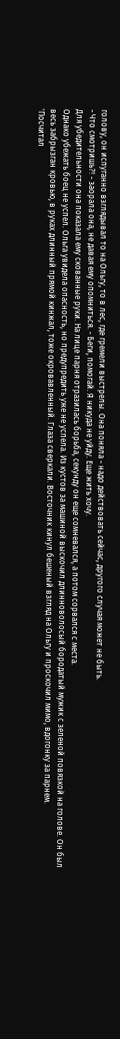голову, он испуганно взглядывал то на Ольгу, то в лес, где гремели выстрелы. Она поняла - надо действовать сейчас, другого случая может не быть.
- Что смотришь?! - заорала она, не давая ему опомниться. - Беги, помогай. Я никуда не уйду. Еще жить хочу.
Для убедительности она показала ему скованные руки. На лице парня отразилась борьба, секунду он еще сомневался, а потом сорвался с места.
Однако убежать боец не успел. Ольга увидела опасность, но предупредить уже не успела. Из кустов за машиной выскочил длинноволосый бородатый мужик с зеленой повязкой на голове. Он был весь забрызган кровью, в руках длинный прямой кинжал, тоже окровавленный. Глаза сверкали. Восточник кинул бешеный взгляд на Ольгу и проскочил мимо, вдогонку за парнем.
'Посчитал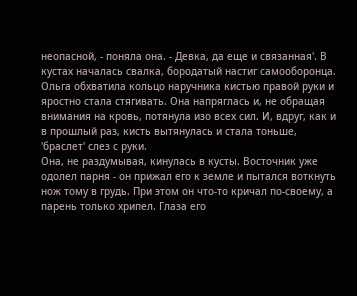неопасной, - поняла она. - Девка, да еще и связанная'. В кустах началась свалка, бородатый настиг самооборонца. Ольга обхватила кольцо наручника кистью правой руки и яростно стала стягивать. Она напряглась и, не обращая внимания на кровь, потянула изо всех сил. И, вдруг, как и в прошлый раз, кисть вытянулась и стала тоньше, 'браслет' слез с руки.
Она, не раздумывая, кинулась в кусты. Восточник уже одолел парня - он прижал его к земле и пытался воткнуть нож тому в грудь. При этом он что-то кричал по-своему, а парень только хрипел. Глаза его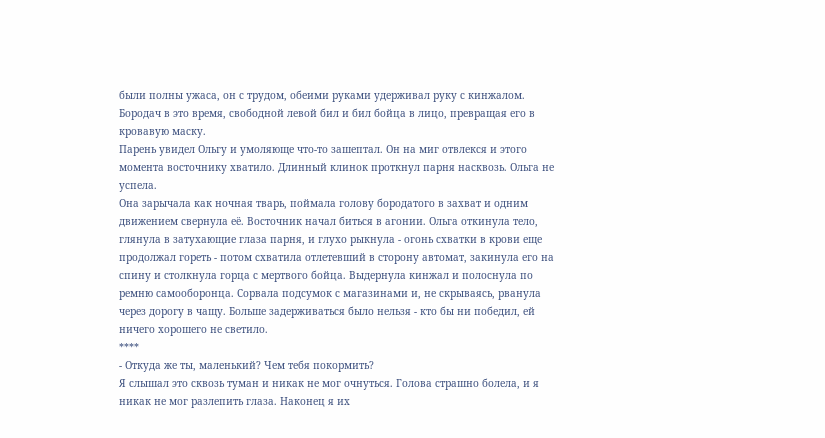были полны ужаса, он с трудом, обеими руками удерживал руку с кинжалом. Бородач в это время, свободной левой бил и бил бойца в лицо, превращая его в кровавую маску.
Парень увидел Ольгу и умоляюще что-то зашептал. Он на миг отвлекся и этого момента восточнику хватило. Длинный клинок проткнул парня насквозь. Ольга не успела.
Она зарычала как ночная тварь, поймала голову бородатого в захват и одним движением свернула её. Восточник начал биться в агонии. Ольга откинула тело, глянула в затухающие глаза парня, и глухо рыкнула - огонь схватки в крови еще продолжал гореть - потом схватила отлетевший в сторону автомат, закинула его на спину и столкнула горца с мертвого бойца. Выдернула кинжал и полоснула по ремню самооборонца. Сорвала подсумок с магазинами и, не скрываясь, рванула через дорогу в чащу. Больше задерживаться было нельзя - кто бы ни победил, ей ничего хорошего не светило.
****
- Откуда же ты, маленький? Чем тебя покормить?
Я слышал это сквозь туман и никак не мог очнуться. Голова страшно болела, и я никак не мог разлепить глаза. Наконец я их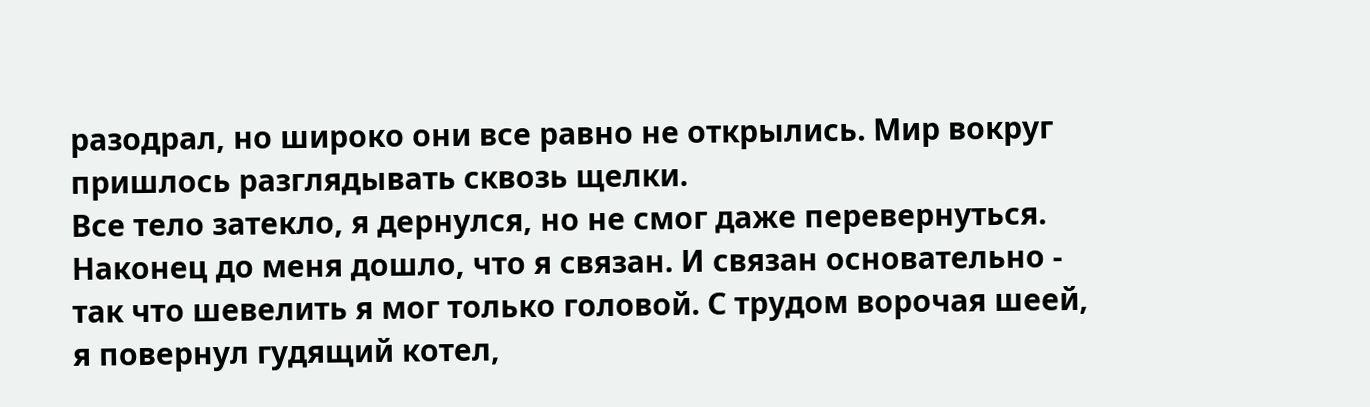разодрал, но широко они все равно не открылись. Мир вокруг пришлось разглядывать сквозь щелки.
Все тело затекло, я дернулся, но не смог даже перевернуться. Наконец до меня дошло, что я связан. И связан основательно - так что шевелить я мог только головой. С трудом ворочая шеей, я повернул гудящий котел,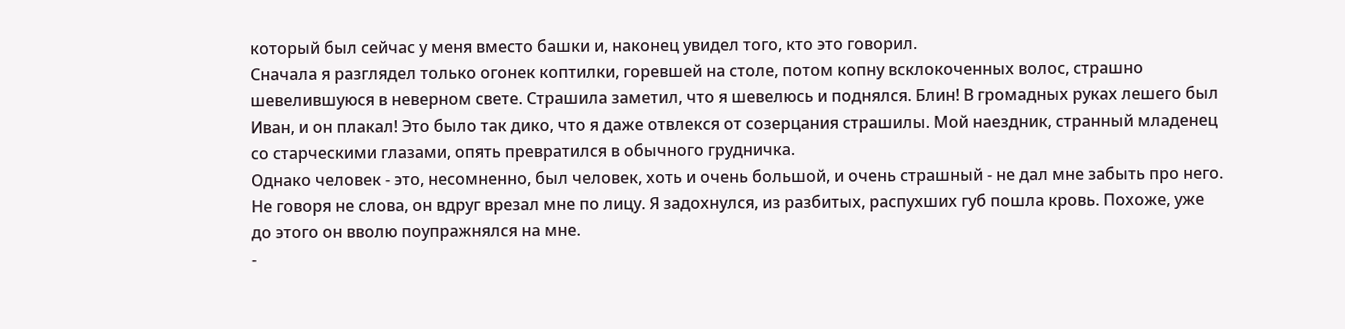который был сейчас у меня вместо башки и, наконец увидел того, кто это говорил.
Сначала я разглядел только огонек коптилки, горевшей на столе, потом копну всклокоченных волос, страшно шевелившуюся в неверном свете. Страшила заметил, что я шевелюсь и поднялся. Блин! В громадных руках лешего был Иван, и он плакал! Это было так дико, что я даже отвлекся от созерцания страшилы. Мой наездник, странный младенец со старческими глазами, опять превратился в обычного грудничка.
Однако человек - это, несомненно, был человек, хоть и очень большой, и очень страшный - не дал мне забыть про него. Не говоря не слова, он вдруг врезал мне по лицу. Я задохнулся, из разбитых, распухших губ пошла кровь. Похоже, уже до этого он вволю поупражнялся на мне.
-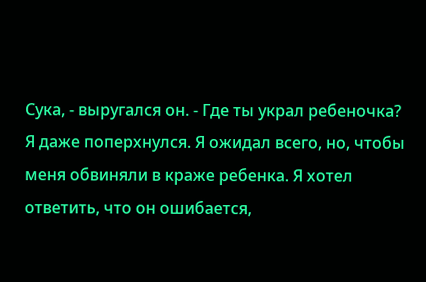Сука, - выругался он. - Где ты украл ребеночка?
Я даже поперхнулся. Я ожидал всего, но, чтобы меня обвиняли в краже ребенка. Я хотел ответить, что он ошибается,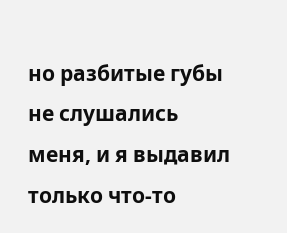но разбитые губы не слушались меня, и я выдавил только что-то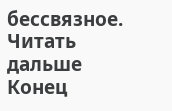бессвязное.
Читать дальше
Конец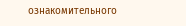ознакомительного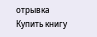отрывка
Купить книгу